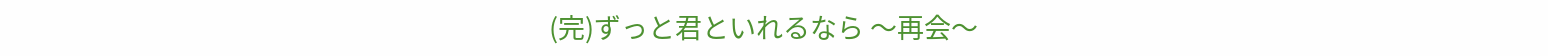(完)ずっと君といれるなら 〜再会〜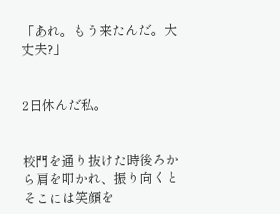「あれ。もう来たんだ。大丈夫?」


2日休んだ私。


校門を通り抜けた時後ろから肩を叩かれ、振り向くとそこには笑顔を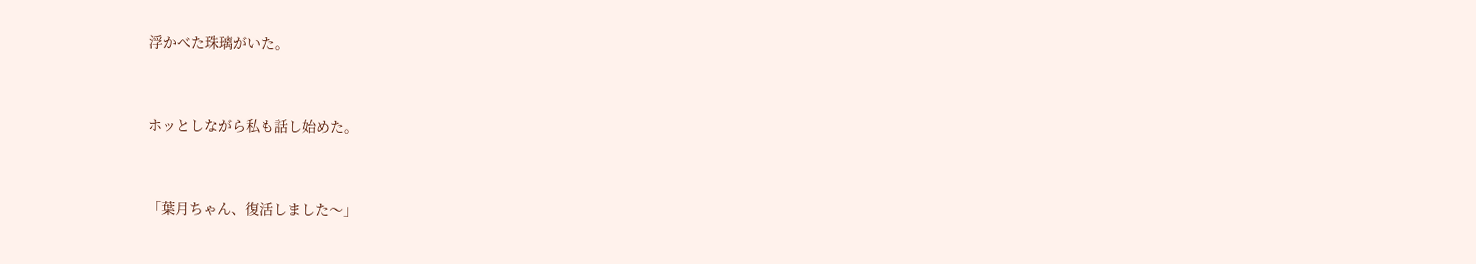浮かべた珠璃がいた。


ホッとしながら私も話し始めた。


「葉月ちゃん、復活しました〜」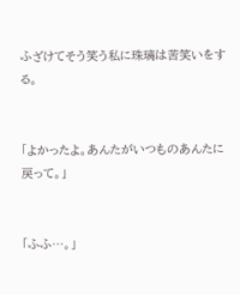ふざけてそう笑う私に珠璃は苦笑いをする。


「よかったよ。あんたがいつものあんたに戻って。」


「ふふ…。」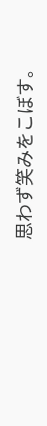思わず笑みをこぼす。